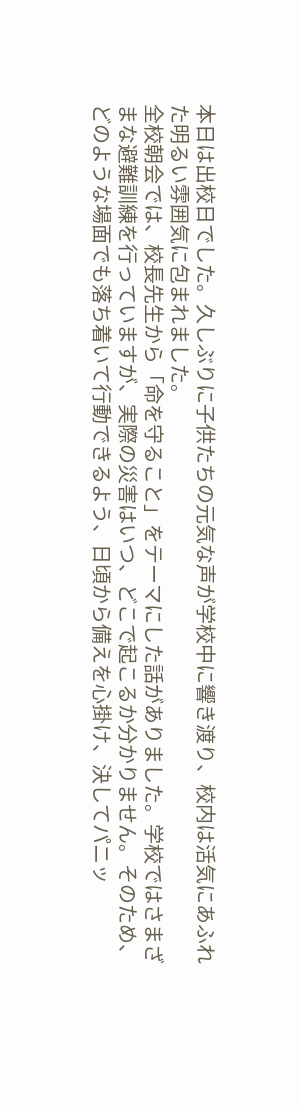本日は出校日でした。久しぶりに子供たちの元気な声が学校中に響き渡り、校内は活気にあふれた明るい雰囲気に包まれました。
全校朝会では、校長先生から「命を守ること」をテーマにした話がありました。学校ではさまざまな避難訓練を行っていますが、実際の災害はいつ、どこで起こるか分かりません。そのため、どのような場面でも落ち着いて行動できるよう、日頃から備えを心掛け、決してパニッ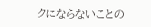クにならないことの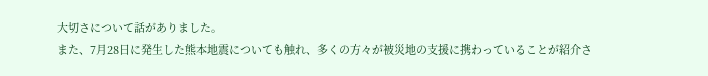大切さについて話がありました。
また、7月28日に発生した熊本地震についても触れ、多くの方々が被災地の支援に携わっていることが紹介さ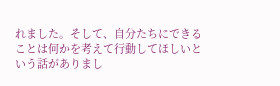れました。そして、自分たちにできることは何かを考えて行動してほしいという話がありまし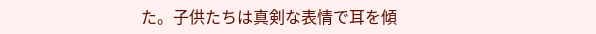た。子供たちは真剣な表情で耳を傾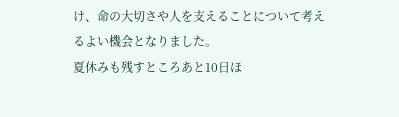け、命の大切さや人を支えることについて考えるよい機会となりました。
夏休みも残すところあと10日ほ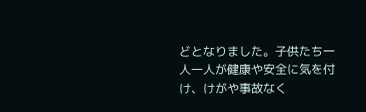どとなりました。子供たち一人一人が健康や安全に気を付け、けがや事故なく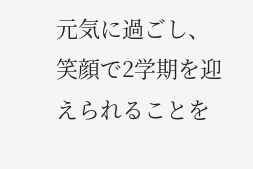元気に過ごし、笑顔で2学期を迎えられることを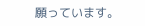願っています。